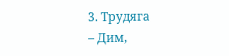3. Трудяга
– Дим,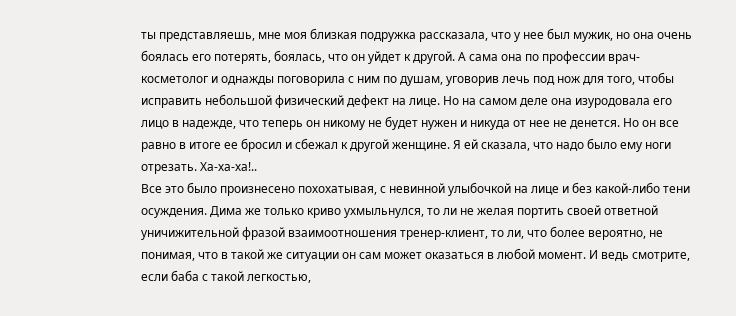ты представляешь, мне моя близкая подружка рассказала, что у нее был мужик, но она очень боялась его потерять, боялась, что он уйдет к другой. А сама она по профессии врач-косметолог и однажды поговорила с ним по душам, уговорив лечь под нож для того, чтобы исправить небольшой физический дефект на лице. Но на самом деле она изуродовала его лицо в надежде, что теперь он никому не будет нужен и никуда от нее не денется. Но он все равно в итоге ее бросил и сбежал к другой женщине. Я ей сказала, что надо было ему ноги отрезать. Ха-ха-ха!..
Все это было произнесено похохатывая, с невинной улыбочкой на лице и без какой-либо тени осуждения. Дима же только криво ухмыльнулся, то ли не желая портить своей ответной уничижительной фразой взаимоотношения тренер-клиент, то ли, что более вероятно, не понимая, что в такой же ситуации он сам может оказаться в любой момент. И ведь смотрите, если баба с такой легкостью,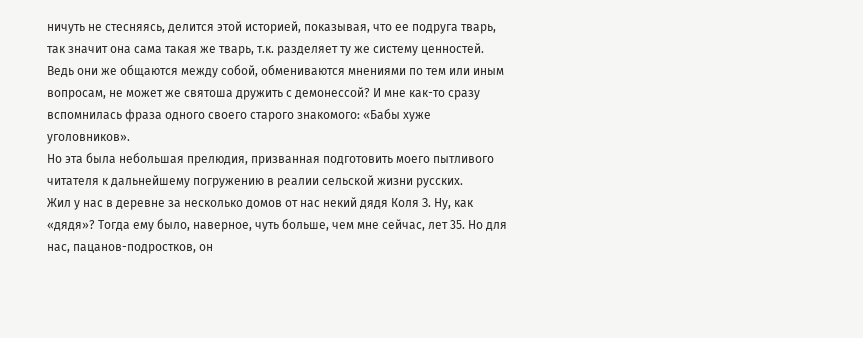ничуть не стесняясь, делится этой историей, показывая, что ее подруга тварь, так значит она сама такая же тварь, т.к. разделяет ту же систему ценностей. Ведь они же общаются между собой, обмениваются мнениями по тем или иным вопросам, не может же святоша дружить с демонессой? И мне как-то сразу вспомнилась фраза одного своего старого знакомого: «Бабы хуже уголовников».
Но эта была небольшая прелюдия, призванная подготовить моего пытливого читателя к дальнейшему погружению в реалии сельской жизни русских.
Жил у нас в деревне за несколько домов от нас некий дядя Коля З. Ну, как «дядя»? Тогда ему было, наверное, чуть больше, чем мне сейчас, лет 35. Но для нас, пацанов-подростков, он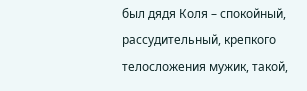был дядя Коля – спокойный, рассудительный, крепкого телосложения мужик, такой,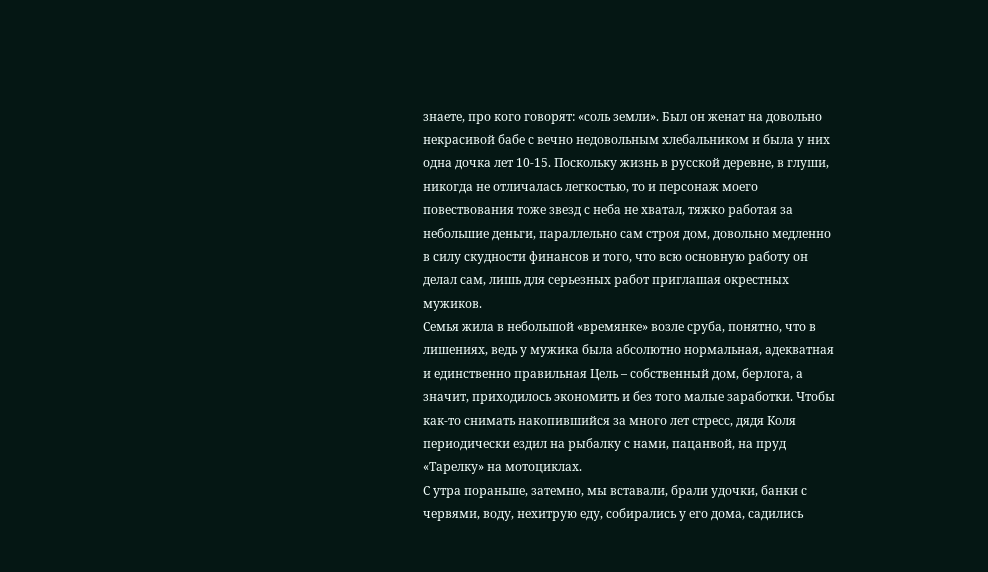знаете, про кого говорят: «соль земли». Был он женат на довольно некрасивой бабе с вечно недовольным хлебальником и была у них одна дочка лет 10-15. Поскольку жизнь в русской деревне, в глуши, никогда не отличалась легкостью, то и персонаж моего повествования тоже звезд с неба не хватал, тяжко работая за небольшие деньги, параллельно сам строя дом, довольно медленно в силу скудности финансов и того, что всю основную работу он делал сам, лишь для серьезных работ приглашая окрестных мужиков.
Семья жила в небольшой «времянке» возле сруба, понятно, что в лишениях, ведь у мужика была абсолютно нормальная, адекватная и единственно правильная Цель – собственный дом, берлога, а значит, приходилось экономить и без того малые заработки. Чтобы как-то снимать накопившийся за много лет стресс, дядя Коля периодически ездил на рыбалку с нами, пацанвой, на пруд «Тарелку» на мотоциклах.
С утра пораньше, затемно, мы вставали, брали удочки, банки с червями, воду, нехитрую еду, собирались у его дома, садились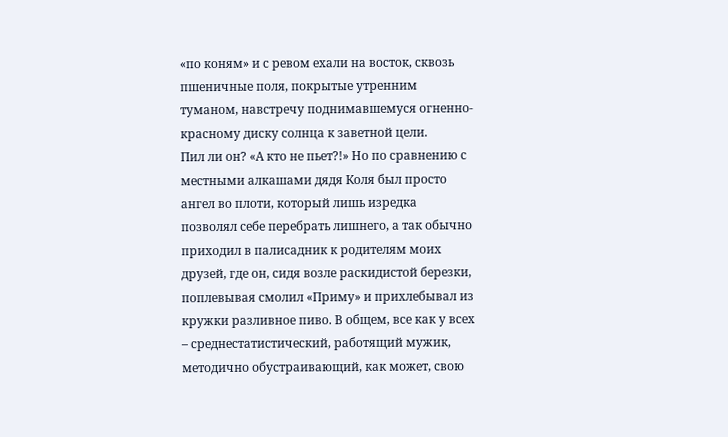«по коням» и с ревом ехали на восток, сквозь пшеничные поля, покрытые утренним туманом, навстречу поднимавшемуся огненно-красному диску солнца к заветной цели.
Пил ли он? «А кто не пьет?!» Но по сравнению с местными алкашами дядя Коля был просто ангел во плоти, который лишь изредка позволял себе перебрать лишнего, а так обычно приходил в палисадник к родителям моих друзей, где он, сидя возле раскидистой березки, поплевывая смолил «Приму» и прихлебывал из кружки разливное пиво. В общем, все как у всех – среднестатистический, работящий мужик, методично обустраивающий, как может, свою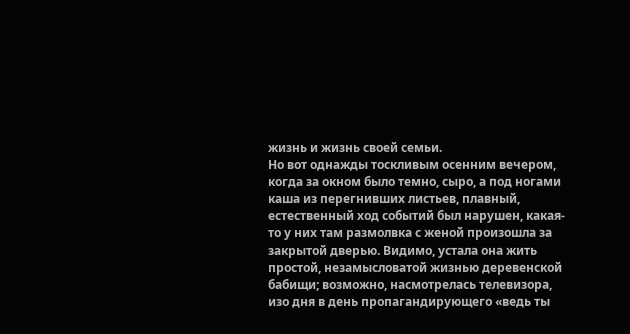жизнь и жизнь своей семьи.
Но вот однажды тоскливым осенним вечером, когда за окном было темно, сыро, а под ногами каша из перегнивших листьев, плавный, естественный ход событий был нарушен, какая-то у них там размолвка с женой произошла за закрытой дверью. Видимо, устала она жить простой, незамысловатой жизнью деревенской бабищи; возможно, насмотрелась телевизора, изо дня в день пропагандирующего «ведь ты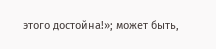этого достойна!»; может быть,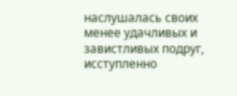наслушалась своих менее удачливых и завистливых подруг, исступленно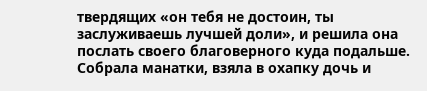твердящих «он тебя не достоин, ты заслуживаешь лучшей доли», и решила она послать своего благоверного куда подальше. Собрала манатки, взяла в охапку дочь и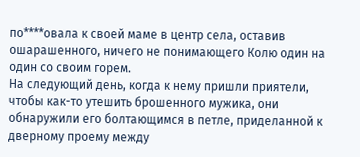по****овала к своей маме в центр села, оставив ошарашенного, ничего не понимающего Колю один на один со своим горем.
На следующий день, когда к нему пришли приятели, чтобы как-то утешить брошенного мужика, они обнаружили его болтающимся в петле, приделанной к дверному проему между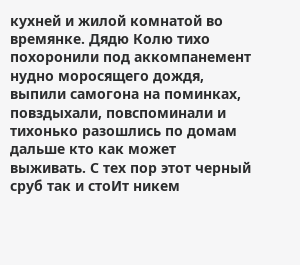кухней и жилой комнатой во времянке. Дядю Колю тихо похоронили под аккомпанемент нудно моросящего дождя, выпили самогона на поминках, повздыхали, повспоминали и тихонько разошлись по домам дальше кто как может выживать. С тех пор этот черный сруб так и стоИт никем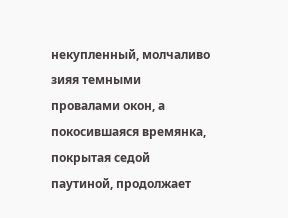некупленный, молчаливо зияя темными провалами окон, а покосившаяся времянка, покрытая седой паутиной, продолжает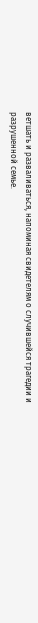ветшать и разваливаться, напоминая свидетелям о случившейся трагедии и разрушенной семье.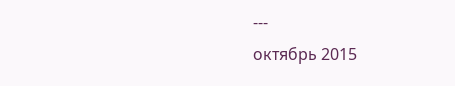---
октябрь 2015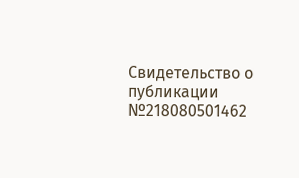Свидетельство о публикации №218080501462